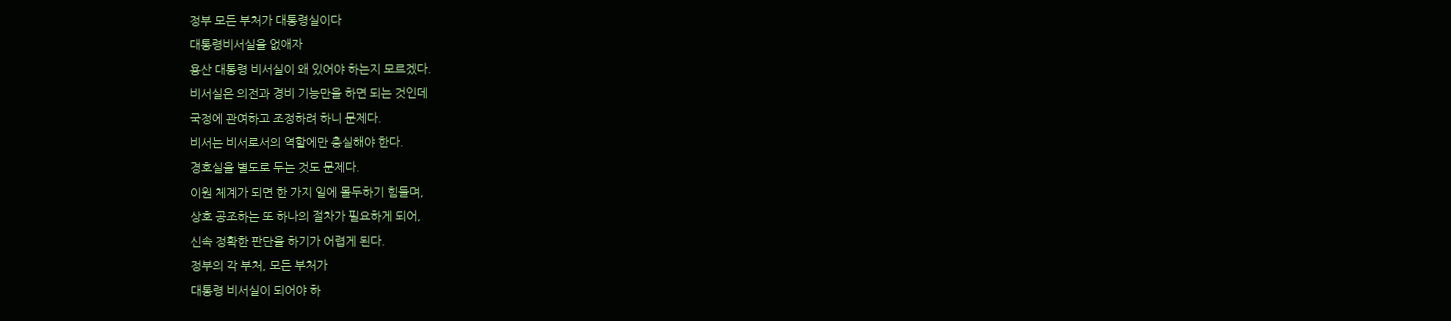정부 모든 부처가 대통령실이다
대통령비서실을 없애자
용산 대통령 비서실이 왜 있어야 하는지 모르겠다.
비서실은 의전과 경비 기능만을 하면 되는 것인데
국정에 관여하고 조정하려 하니 문제다.
비서는 비서로서의 역할에만 충실해야 한다.
경호실을 별도로 두는 것도 문제다.
이원 체계가 되면 한 가지 일에 몰두하기 힘들며,
상호 공조하는 또 하나의 절차가 필요하게 되어,
신속 정확한 판단을 하기가 어렵게 된다.
정부의 각 부처, 모든 부처가
대통령 비서실이 되어야 하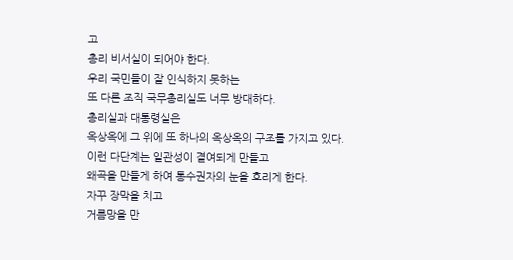고
총리 비서실이 되어야 한다.
우리 국민들이 잘 인식하지 못하는
또 다른 조직 국무총리실도 너무 방대하다.
총리실과 대통령실은
옥상옥에 그 위에 또 하나의 옥상옥의 구조를 가지고 있다.
이런 다단계는 일관성이 결여되게 만들고
왜곡을 만들게 하여 통수권자의 눈을 흐리게 한다.
자꾸 장막을 치고
거름망을 만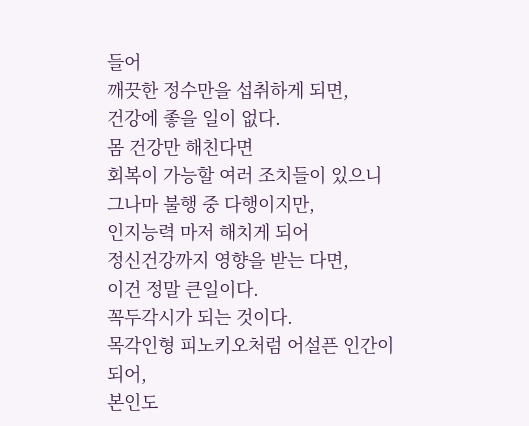들어
깨끗한 정수만을 섭취하게 되면,
건강에 좋을 일이 없다.
몸 건강만 해친다면
회복이 가능할 여러 조치들이 있으니
그나마 불행 중 다행이지만,
인지능력 마저 해치게 되어
정신건강까지 영향을 받는 다면,
이건 정말 큰일이다.
꼭두각시가 되는 것이다.
목각인형 피노키오처럼 어설픈 인간이 되어,
본인도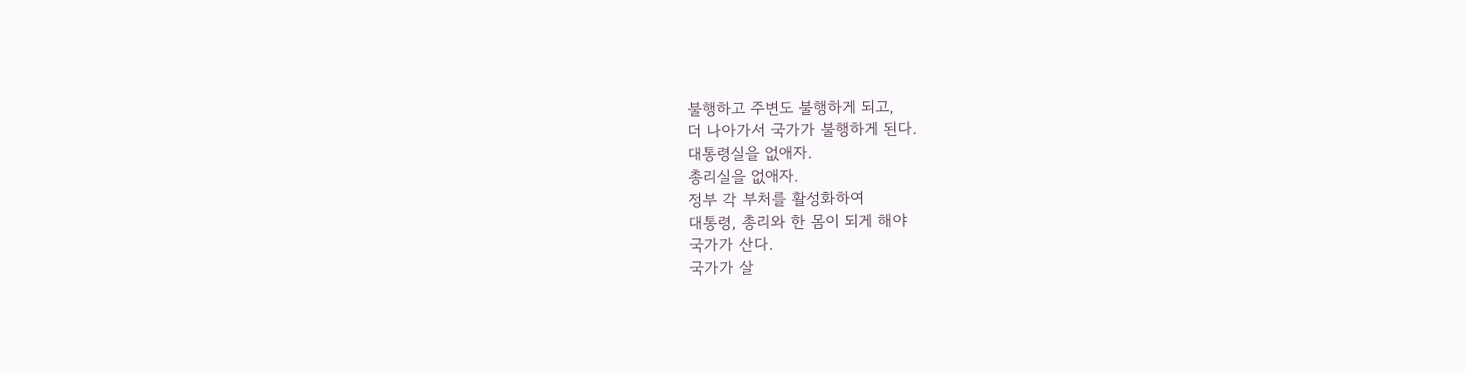불행하고 주변도 불행하게 되고,
더 나아가서 국가가 불행하게 된다.
대통령실을 없애자.
총리실을 없애자.
정부 각 부처를 활성화하여
대통령, 총리와 한 몸이 되게 해야
국가가 산다.
국가가 살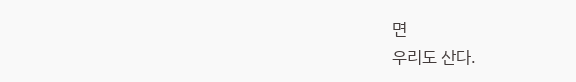면
우리도 산다.